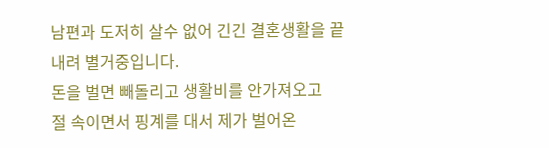남편과 도저히 살수 없어 긴긴 결혼생활을 끝내려 별거중입니다.
돈을 벌면 빼돌리고 생활비를 안가져오고
절 속이면서 핑계를 대서 제가 벌어온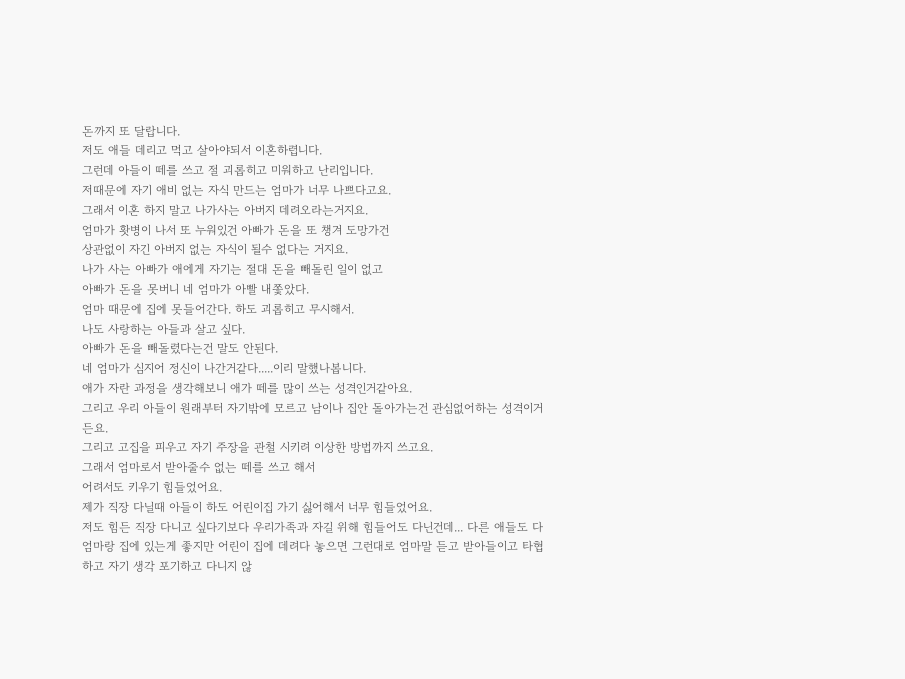돈까지 또 달랍니다.
저도 애들 데리고 먹고 살아야되서 이혼하렵니다.
그런데 아들이 떼를 쓰고 절 괴롭히고 미워하고 난리입니다.
저때문에 자기 애비 없는 자식 만드는 엄마가 너무 나쁘다고요.
그래서 이혼 하지 말고 나가사는 아버지 데려오라는거지요.
엄마가 홧병이 나서 또 누워있건 아빠가 돈을 또 챙겨 도망가건
상관없이 자긴 아버지 없는 자식이 될수 없다는 거지요.
나가 사는 아빠가 애에게 자기는 절대 돈을 빼돌린 일이 없고
아빠가 돈을 못버니 네 엄마가 아빨 내쫓았다.
엄마 때문에 집에 못들어간다. 하도 괴롭히고 무시해서.
나도 사랑하는 아들과 살고 싶다.
아빠가 돈을 빼돌렸다는건 말도 안된다.
네 엄마가 심지어 정신이 나간거같다.....이리 말했나봅니다.
애가 자란 과정을 생각해보니 애가 떼를 많이 쓰는 성격인거같아요.
그리고 우리 아들이 원래부터 자기밖에 모르고 남이나 집안 돌아가는건 관심없어하는 성격이거든요.
그리고 고집을 피우고 자기 주장을 관철 시키려 이상한 방법까지 쓰고요.
그래서 엄마로서 받아줄수 없는 떼를 쓰고 해서
어려서도 키우기 힘들었어요.
제가 직장 다닐때 아들이 하도 어린이집 가기 싫어해서 너무 힘들었어요.
저도 힘든 직장 다니고 싶다기보다 우리가족과 자길 위해 힘들어도 다닌건데... 다른 애들도 다 엄마랑 집에 있는게 좋지만 어린이 집에 데려다 놓으면 그런대로 엄마말 듣고 받아들이고 타협하고 자기 생각 포기하고 다니지 않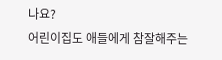나요?
어린이집도 애들에게 참잘해주는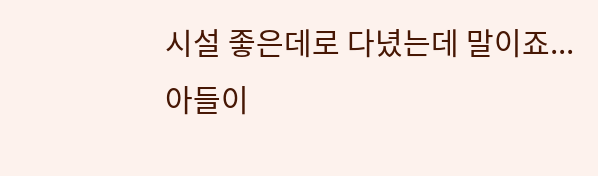시설 좋은데로 다녔는데 말이죠...
아들이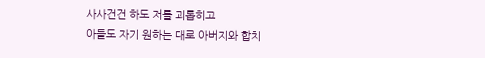사사건건 하도 저를 괴롭히고
아들도 자기 원하는 대로 아버지와 합치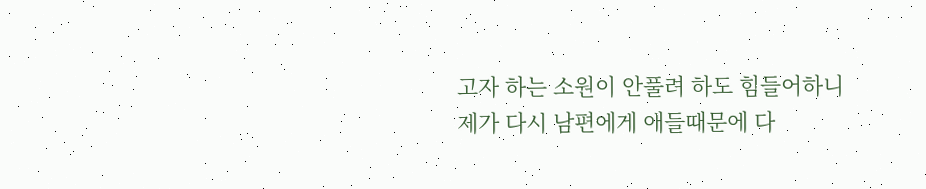고자 하는 소원이 안풀려 하도 힘들어하니
제가 다시 남편에게 애들때문에 다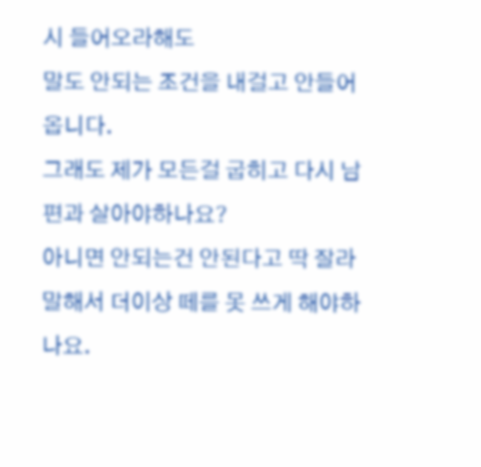시 들어오라해도
말도 안되는 조건을 내걸고 안들어 옵니다.
그래도 제가 모든걸 굽히고 다시 남편과 살아야하나요?
아니면 안되는건 안된다고 딱 잘라 말해서 더이상 떼를 못 쓰게 해야하나요.